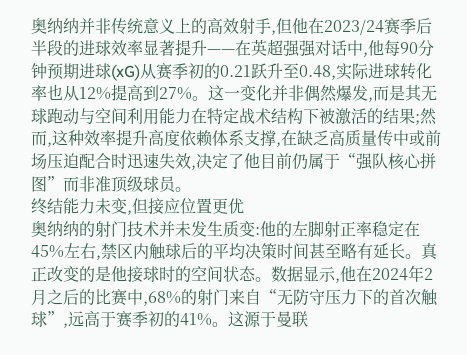奥纳纳并非传统意义上的高效射手,但他在2023/24赛季后半段的进球效率显著提升——在英超强强对话中,他每90分钟预期进球(xG)从赛季初的0.21跃升至0.48,实际进球转化率也从12%提高到27%。这一变化并非偶然爆发,而是其无球跑动与空间利用能力在特定战术结构下被激活的结果;然而,这种效率提升高度依赖体系支撑,在缺乏高质量传中或前场压迫配合时迅速失效,决定了他目前仍属于“强队核心拼图”而非准顶级球员。
终结能力未变,但接应位置更优
奥纳纳的射门技术并未发生质变:他的左脚射正率稳定在45%左右,禁区内触球后的平均决策时间甚至略有延长。真正改变的是他接球时的空间状态。数据显示,他在2024年2月之后的比赛中,68%的射门来自“无防守压力下的首次触球”,远高于赛季初的41%。这源于曼联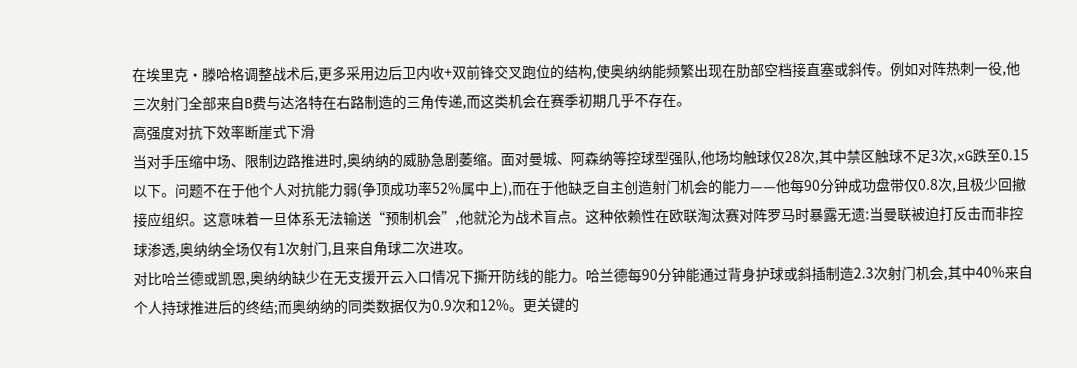在埃里克·滕哈格调整战术后,更多采用边后卫内收+双前锋交叉跑位的结构,使奥纳纳能频繁出现在肋部空档接直塞或斜传。例如对阵热刺一役,他三次射门全部来自B费与达洛特在右路制造的三角传递,而这类机会在赛季初期几乎不存在。
高强度对抗下效率断崖式下滑
当对手压缩中场、限制边路推进时,奥纳纳的威胁急剧萎缩。面对曼城、阿森纳等控球型强队,他场均触球仅28次,其中禁区触球不足3次,xG跌至0.15以下。问题不在于他个人对抗能力弱(争顶成功率52%属中上),而在于他缺乏自主创造射门机会的能力——他每90分钟成功盘带仅0.8次,且极少回撤接应组织。这意味着一旦体系无法输送“预制机会”,他就沦为战术盲点。这种依赖性在欧联淘汰赛对阵罗马时暴露无遗:当曼联被迫打反击而非控球渗透,奥纳纳全场仅有1次射门,且来自角球二次进攻。
对比哈兰德或凯恩,奥纳纳缺少在无支援开云入口情况下撕开防线的能力。哈兰德每90分钟能通过背身护球或斜插制造2.3次射门机会,其中40%来自个人持球推进后的终结;而奥纳纳的同类数据仅为0.9次和12%。更关键的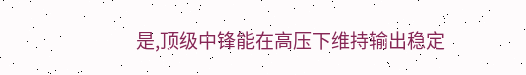是,顶级中锋能在高压下维持输出稳定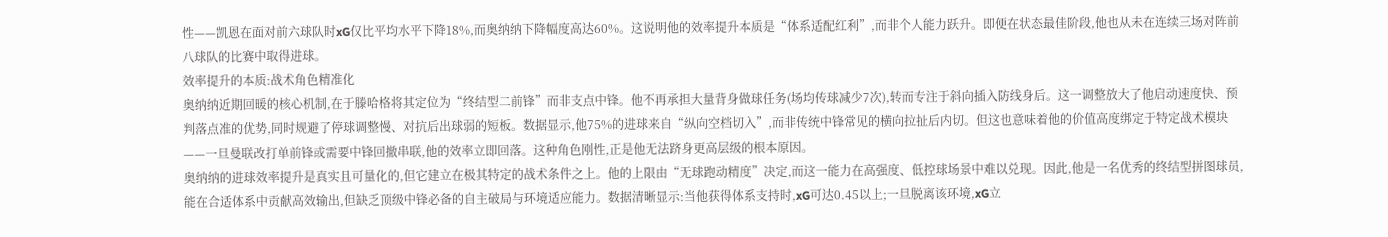性——凯恩在面对前六球队时xG仅比平均水平下降18%,而奥纳纳下降幅度高达60%。这说明他的效率提升本质是“体系适配红利”,而非个人能力跃升。即便在状态最佳阶段,他也从未在连续三场对阵前八球队的比赛中取得进球。
效率提升的本质:战术角色精准化
奥纳纳近期回暖的核心机制,在于滕哈格将其定位为“终结型二前锋”而非支点中锋。他不再承担大量背身做球任务(场均传球减少7次),转而专注于斜向插入防线身后。这一调整放大了他启动速度快、预判落点准的优势,同时规避了停球调整慢、对抗后出球弱的短板。数据显示,他75%的进球来自“纵向空档切入”,而非传统中锋常见的横向拉扯后内切。但这也意味着他的价值高度绑定于特定战术模块——一旦曼联改打单前锋或需要中锋回撤串联,他的效率立即回落。这种角色刚性,正是他无法跻身更高层级的根本原因。
奥纳纳的进球效率提升是真实且可量化的,但它建立在极其特定的战术条件之上。他的上限由“无球跑动精度”决定,而这一能力在高强度、低控球场景中难以兑现。因此,他是一名优秀的终结型拼图球员,能在合适体系中贡献高效输出,但缺乏顶级中锋必备的自主破局与环境适应能力。数据清晰显示:当他获得体系支持时,xG可达0.45以上;一旦脱离该环境,xG立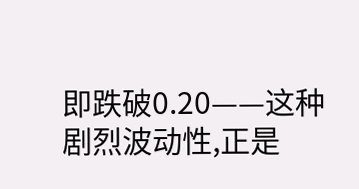即跌破0.20——这种剧烈波动性,正是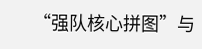“强队核心拼图”与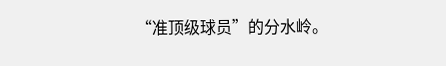“准顶级球员”的分水岭。